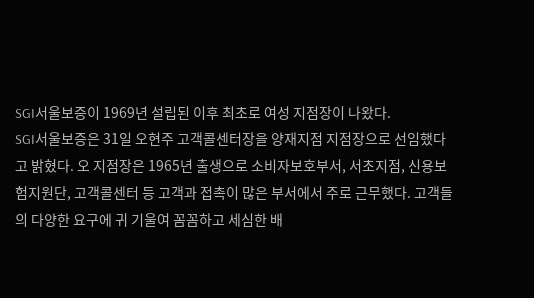SGI서울보증이 1969년 설립된 이후 최초로 여성 지점장이 나왔다.
SGI서울보증은 31일 오현주 고객콜센터장을 양재지점 지점장으로 선임했다고 밝혔다. 오 지점장은 1965년 출생으로 소비자보호부서, 서초지점, 신용보험지원단, 고객콜센터 등 고객과 접촉이 많은 부서에서 주로 근무했다. 고객들의 다양한 요구에 귀 기울여 꼼꼼하고 세심한 배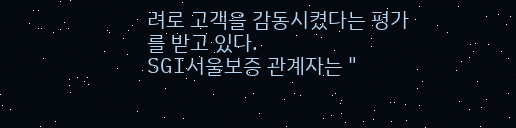려로 고객을 감동시켰다는 평가를 받고 있다.
SGI서울보증 관계자는 "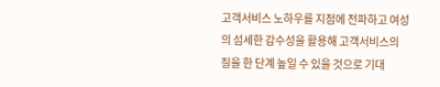고객서비스 노하우를 지점에 전파하고 여성의 섬세한 감수성을 활용해 고객서비스의 질을 한 단계 높일 수 있을 것으로 기대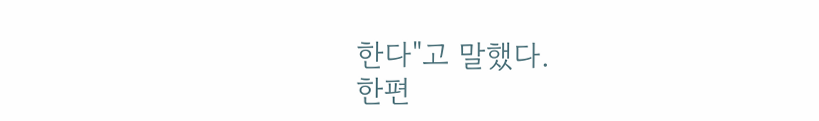한다"고 말했다.
한편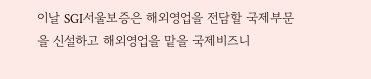이날 SGI서울보증은 해외영업을 전담할 국제부문을 신설하고 해외영업을 맡을 국제비즈니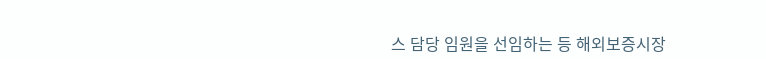스 담당 임원을 선임하는 등 해외보증시장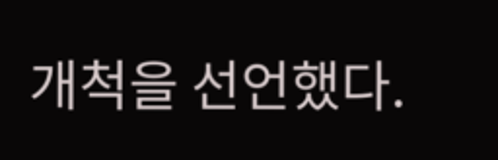개척을 선언했다.